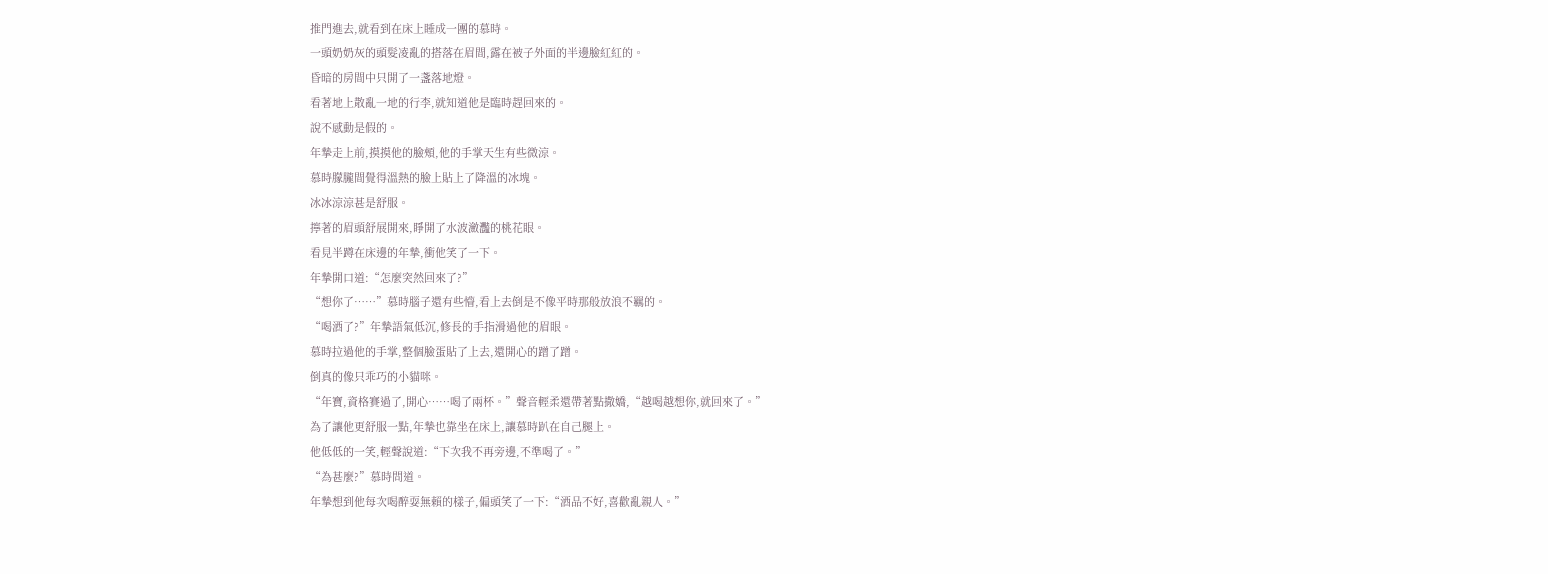推門進去,就看到在床上睡成一團的慕時。
一頭奶奶灰的頭髮凌亂的搭落在眉間,露在被子外面的半邊臉紅紅的。
昏暗的房間中只開了一盞落地燈。
看著地上散亂一地的行李,就知道他是臨時趕回來的。
說不感動是假的。
年摯走上前,摸摸他的臉頰,他的手掌天生有些微涼。
慕時朦朧間覺得溫熱的臉上貼上了降溫的冰塊。
冰冰涼涼甚是舒服。
擰著的眉頭舒展開來,睜開了水波瀲灩的桃花眼。
看見半蹲在床邊的年摯,衝他笑了一下。
年摯開口道:“怎麼突然回來了?”
“想你了……”慕時腦子還有些懵,看上去倒是不像平時那般放浪不羈的。
“喝酒了?”年摯語氣低沉,修長的手指滑過他的眉眼。
慕時拉過他的手掌,整個臉蛋貼了上去,還開心的蹭了蹭。
倒真的像只乖巧的小貓咪。
“年寶,資格賽過了,開心……喝了兩杯。”聲音輕柔還帶著點撒嬌,“越喝越想你,就回來了。”
為了讓他更舒服一點,年摯也靠坐在床上,讓慕時趴在自己腿上。
他低低的一笑,輕聲說道:“下次我不再旁邊,不準喝了。”
“為甚麼?”慕時問道。
年摯想到他每次喝醉耍無賴的樣子,偏頭笑了一下:“酒品不好,喜歡亂親人。”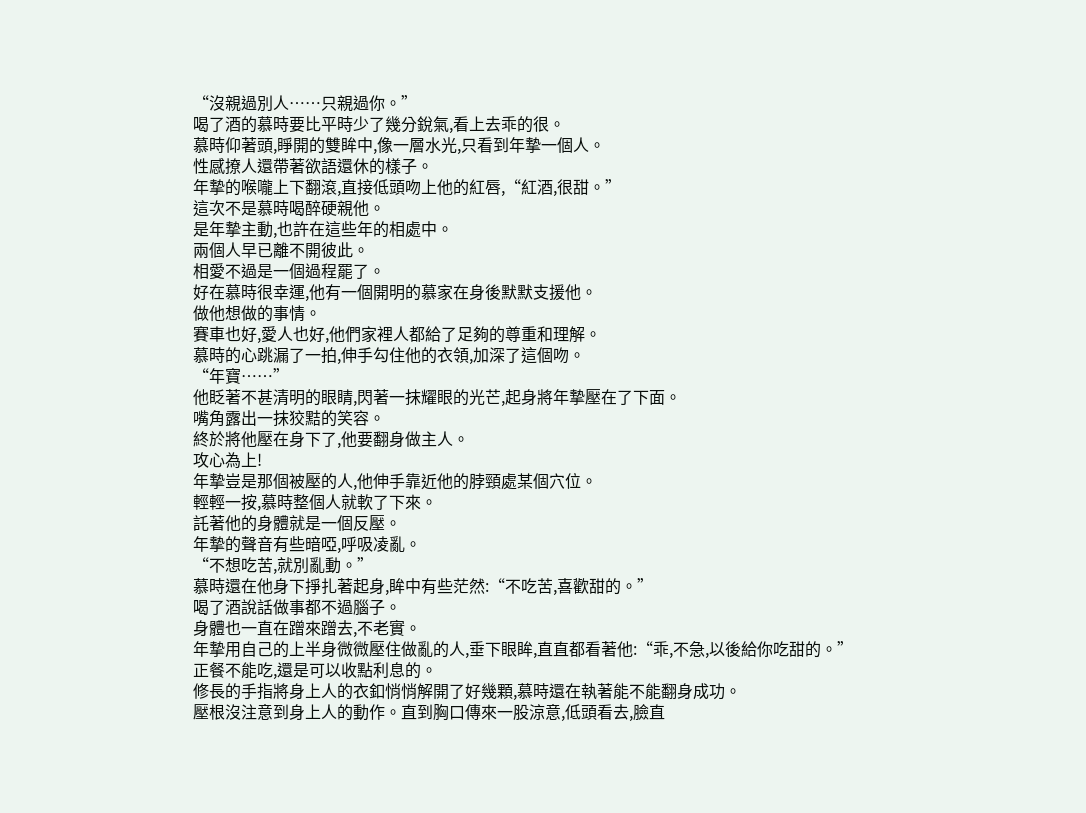“沒親過別人……只親過你。”
喝了酒的慕時要比平時少了幾分銳氣,看上去乖的很。
慕時仰著頭,睜開的雙眸中,像一層水光,只看到年摯一個人。
性感撩人還帶著欲語還休的樣子。
年摯的喉嚨上下翻滾,直接低頭吻上他的紅唇,“紅酒,很甜。”
這次不是慕時喝醉硬親他。
是年摯主動,也許在這些年的相處中。
兩個人早已離不開彼此。
相愛不過是一個過程罷了。
好在慕時很幸運,他有一個開明的慕家在身後默默支援他。
做他想做的事情。
賽車也好,愛人也好,他們家裡人都給了足夠的尊重和理解。
慕時的心跳漏了一拍,伸手勾住他的衣領,加深了這個吻。
“年寶……”
他眨著不甚清明的眼睛,閃著一抹耀眼的光芒,起身將年摯壓在了下面。
嘴角露出一抹狡黠的笑容。
終於將他壓在身下了,他要翻身做主人。
攻心為上!
年摯豈是那個被壓的人,他伸手靠近他的脖頸處某個穴位。
輕輕一按,慕時整個人就軟了下來。
託著他的身體就是一個反壓。
年摯的聲音有些暗啞,呼吸凌亂。
“不想吃苦,就別亂動。”
慕時還在他身下掙扎著起身,眸中有些茫然:“不吃苦,喜歡甜的。”
喝了酒說話做事都不過腦子。
身體也一直在蹭來蹭去,不老實。
年摯用自己的上半身微微壓住做亂的人,垂下眼眸,直直都看著他:“乖,不急,以後給你吃甜的。”
正餐不能吃,還是可以收點利息的。
修長的手指將身上人的衣釦悄悄解開了好幾顆,慕時還在執著能不能翻身成功。
壓根沒注意到身上人的動作。直到胸口傳來一股涼意,低頭看去,臉直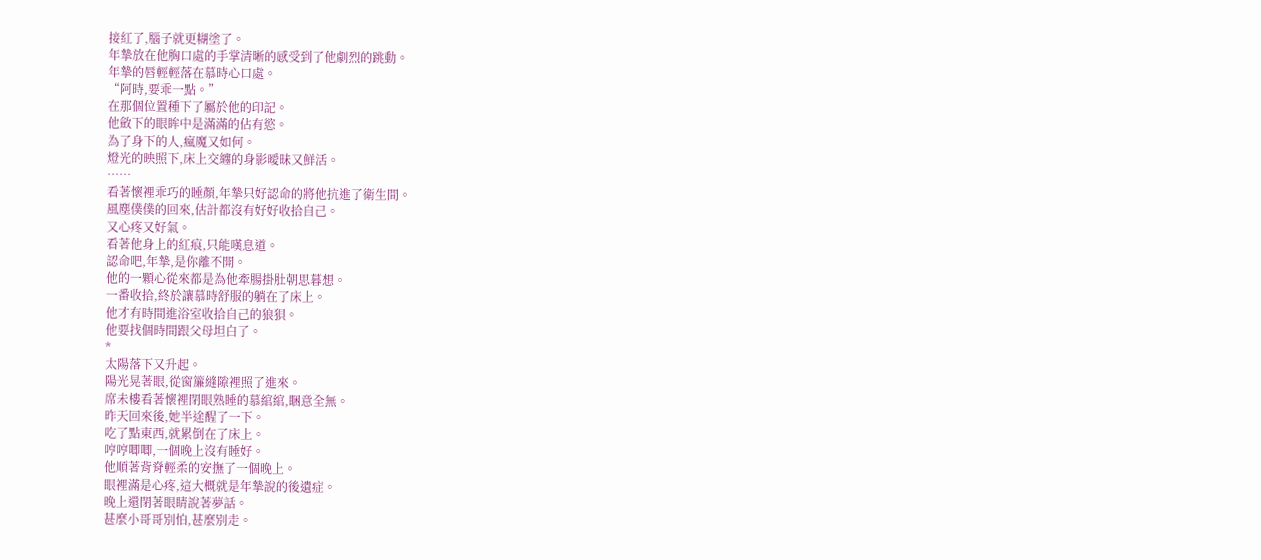接紅了,腦子就更糊塗了。
年摯放在他胸口處的手掌清晰的感受到了他劇烈的跳動。
年摯的唇輕輕落在慕時心口處。
“阿時,要乖一點。”
在那個位置種下了屬於他的印記。
他斂下的眼眸中是滿滿的佔有慾。
為了身下的人,瘋魔又如何。
燈光的映照下,床上交纏的身影曖昧又鮮活。
……
看著懷裡乖巧的睡顏,年摯只好認命的將他抗進了衛生間。
風塵僕僕的回來,估計都沒有好好收拾自己。
又心疼又好氣。
看著他身上的紅痕,只能嘆息道。
認命吧,年摯,是你離不開。
他的一顆心從來都是為他牽腸掛肚朝思暮想。
一番收拾,終於讓慕時舒服的躺在了床上。
他才有時間進浴室收拾自己的狼狽。
他要找個時間跟父母坦白了。
*
太陽落下又升起。
陽光晃著眼,從窗簾縫隙裡照了進來。
席未樓看著懷裡閉眼熟睡的慕綰綰,睏意全無。
昨天回來後,她半途醒了一下。
吃了點東西,就累倒在了床上。
哼哼唧唧,一個晚上沒有睡好。
他順著背脊輕柔的安撫了一個晚上。
眼裡滿是心疼,這大概就是年摯說的後遺症。
晚上還閉著眼睛說著夢話。
甚麼小哥哥別怕,甚麼別走。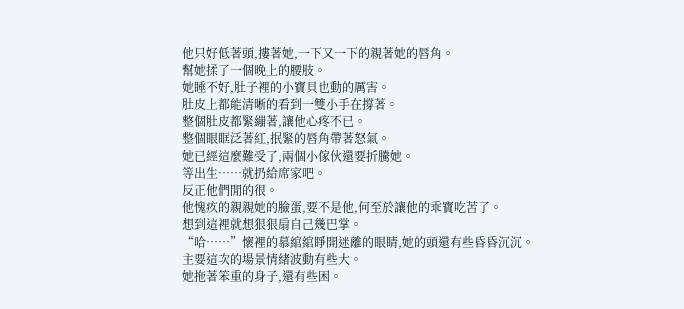他只好低著頭,摟著她,一下又一下的親著她的唇角。
幫她揉了一個晚上的腰肢。
她睡不好,肚子裡的小寶貝也動的厲害。
肚皮上都能清晰的看到一雙小手在撐著。
整個肚皮都緊繃著,讓他心疼不已。
整個眼眶泛著紅,抿緊的唇角帶著怒氣。
她已經這麼難受了,兩個小傢伙還要折騰她。
等出生……就扔給席家吧。
反正他們閒的很。
他愧疚的親親她的臉蛋,要不是他,何至於讓他的乖寶吃苦了。
想到這裡就想狠狠扇自己幾巴掌。
“哈……”懷裡的慕綰綰睜開迷離的眼睛,她的頭還有些昏昏沉沉。
主要這次的場景情緒波動有些大。
她拖著笨重的身子,還有些困。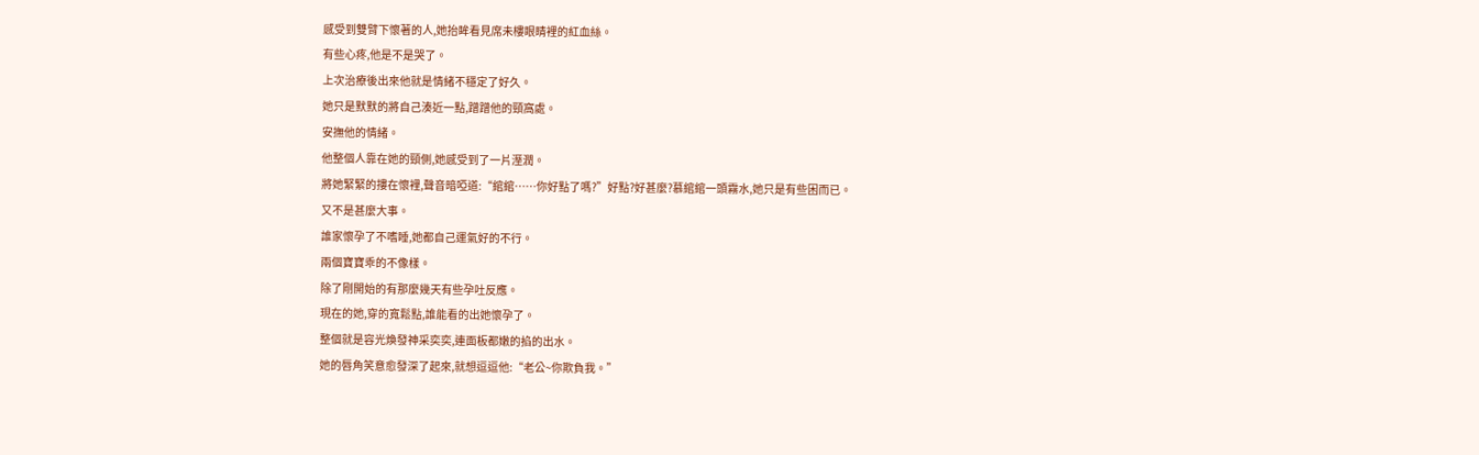感受到雙臂下懷著的人,她抬眸看見席未樓眼睛裡的紅血絲。
有些心疼,他是不是哭了。
上次治療後出來他就是情緒不穩定了好久。
她只是默默的將自己湊近一點,蹭蹭他的頸窩處。
安撫他的情緒。
他整個人靠在她的頸側,她感受到了一片溼潤。
將她緊緊的摟在懷裡,聲音暗啞道:“綰綰……你好點了嗎?”好點?好甚麼?慕綰綰一頭霧水,她只是有些困而已。
又不是甚麼大事。
誰家懷孕了不嗜睡,她都自己運氣好的不行。
兩個寶寶乖的不像樣。
除了剛開始的有那麼幾天有些孕吐反應。
現在的她,穿的寬鬆點,誰能看的出她懷孕了。
整個就是容光煥發神采奕奕,連面板都嫩的掐的出水。
她的唇角笑意愈發深了起來,就想逗逗他:“老公~你欺負我。”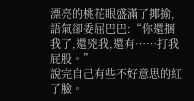漂亮的桃花眼盛滿了揶揄,語氣卻委屈巴巴:“你還捆我了,還兇我,還有……打我屁股。”
說完自己有些不好意思的紅了臉。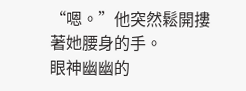“嗯。”他突然鬆開摟著她腰身的手。
眼神幽幽的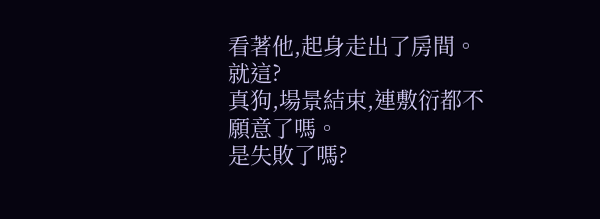看著他,起身走出了房間。
就這?
真狗,場景結束,連敷衍都不願意了嗎。
是失敗了嗎?